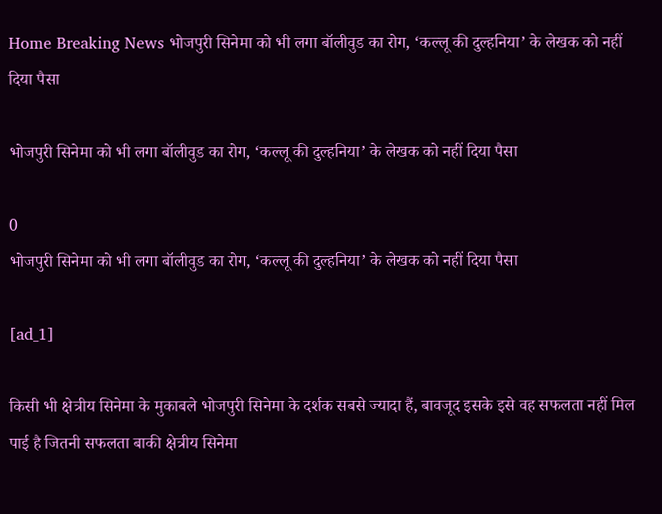Home Breaking News भोजपुरी सिनेमा को भी लगा बॉलीवुड का रोग, ‘कल्लू की दुल्हनिया’ के लेखक को नहीं दिया पैसा

भोजपुरी सिनेमा को भी लगा बॉलीवुड का रोग, ‘कल्लू की दुल्हनिया’ के लेखक को नहीं दिया पैसा

0
भोजपुरी सिनेमा को भी लगा बॉलीवुड का रोग, ‘कल्लू की दुल्हनिया’ के लेखक को नहीं दिया पैसा

[ad_1]

किसी भी क्षेत्रीय सिनेमा के मुकाबले भोजपुरी सिनेमा के दर्शक सबसे ज्यादा हैं, बावजूद इसके इसे वह सफलता नहीं मिल पाई है जितनी सफलता बाकी क्षेत्रीय सिनेमा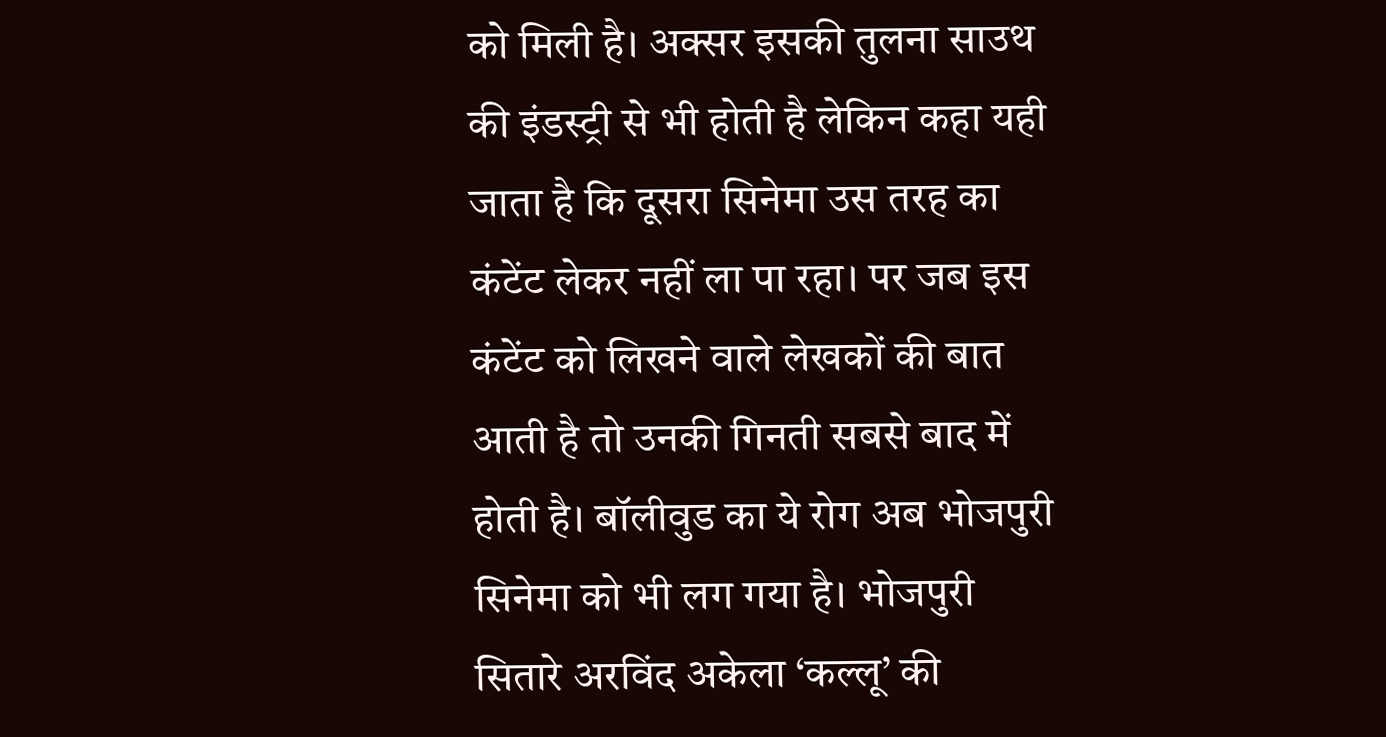को मिली है। अक्सर इसकी तुलना साउथ की इंडस्ट्री से भी होती है लेकिन कहा यही जाता है कि दूसरा सिनेमा उस तरह का कंटेंट लेकर नहीं ला पा रहा। पर जब इस कंटेंट को लिखने वाले लेखकों की बात आती है तो उनकी गिनती सबसे बाद में होती है। बॉलीवुड का ये रोग अब भोजपुरी सिनेमा को भी लग गया है। भोजपुरी सितारे अरविंद अकेला ‘कल्लू’ की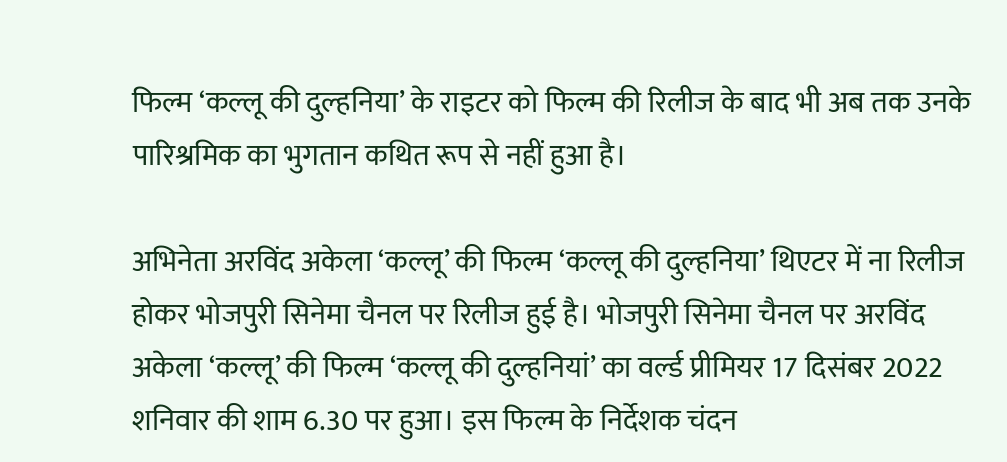फिल्म ‘कल्लू की दुल्हनिया’ के राइटर को फिल्म की रिलीज के बाद भी अब तक उनके पारिश्रमिक का भुगतान कथित रूप से नहीं हुआ है।

अभिनेता अरविंद अकेला ‘कल्लू’ की फिल्म ‘कल्लू की दुल्हनिया’ थिएटर में ना रिलीज होकर भोजपुरी सिनेमा चैनल पर रिलीज हुई है। भोजपुरी सिनेमा चैनल पर अरविंद अकेला ‘कल्लू’ की फिल्म ‘कल्लू की दुल्हनियां’ का वर्ल्ड प्रीमियर 17 दिसंबर 2022 शनिवार की शाम 6.30 पर हुआ। इस फिल्म के निर्देशक चंदन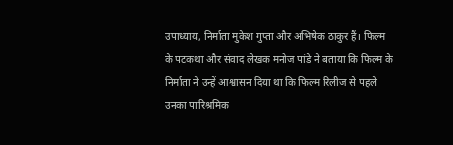उपाध्याय, निर्माता मुकेश गुप्ता और अभिषेक ठाकुर हैं। फिल्म के पटकथा और संवाद लेखक मनोज पांडे ने बताया कि फिल्म के निर्माता ने उन्हें आश्वासन दिया था कि फिल्म रिलीज से पहले उनका पारिश्रमिक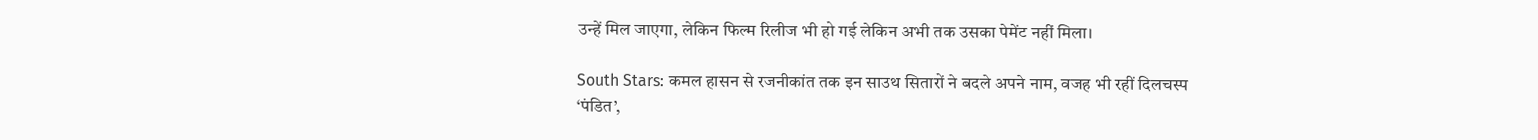उन्हें मिल जाएगा, लेकिन फिल्म रिलीज भी हो गई लेकिन अभी तक उसका पेमेंट नहीं मिला।

South Stars: कमल हासन से रजनीकांत तक इन साउथ सितारों ने बदले अपने नाम, वजह भी रहीं दिलचस्प
‘पंडित’,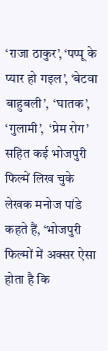‘राजा ठाकुर’, ‘पप्पू के प्यार हो गइल’, ‘बेटवा  बाहुबली’,  ‘घातक’,  ‘गुलामी’,  ‘प्रेम रोग’ सहित कई भोजपुरी फिल्में लिख चुके लेखक मनोज पांडे कहते हैं, ‘भोजपुरी फिल्मों में अक्सर ऐसा होता है कि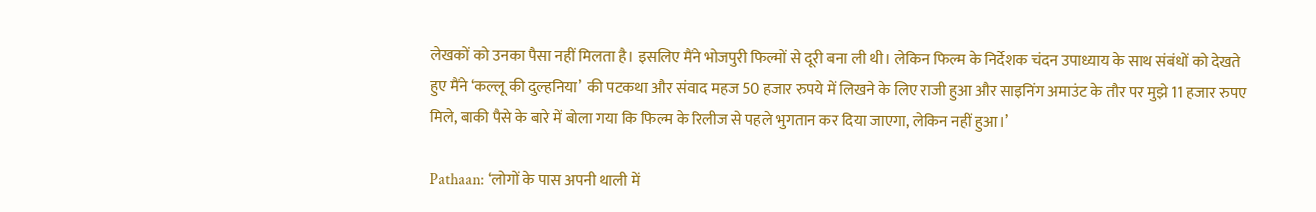लेखकों को उनका पैसा नहीं मिलता है। इसलिए मैंने भोजपुरी फिल्मों से दूरी बना ली थी। लेकिन फिल्म के निर्देशक चंदन उपाध्याय के साथ संबंधों को देखते हुए मैंने ‘कल्लू की दुल्हनिया’  की पटकथा और संवाद महज 50 हजार रुपये में लिखने के लिए राजी हुआ और साइनिंग अमाउंट के तौर पर मुझे 11 हजार रुपए मिले, बाकी पैसे के बारे में बोला गया कि फिल्म के रिलीज से पहले भुगतान कर दिया जाएगा, लेकिन नहीं हुआ।’

Pathaan: ‘लोगों के पास अपनी थाली में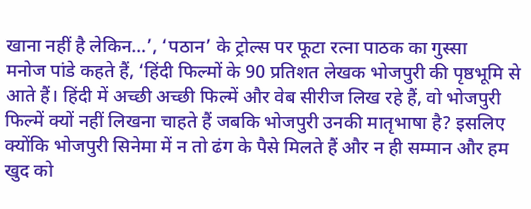खाना नहीं है लेकिन…’, ‘पठान’ के ट्रोल्स पर फूटा रत्ना पाठक का गुस्सा
मनोज पांडे कहते हैं, ‘हिंदी फिल्मों के 90 प्रतिशत लेखक भोजपुरी की पृष्ठभूमि से आते हैं। हिंदी में अच्छी अच्छी फिल्में और वेब सीरीज लिख रहे हैं, वो भोजपुरी फिल्में क्यों नहीं लिखना चाहते हैं जबकि भोजपुरी उनकी मातृभाषा है? इसलिए क्योंकि भोजपुरी सिनेमा में न तो ढंग के पैसे मिलते हैं और न ही सम्मान और हम खुद को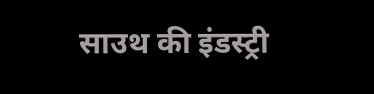साउथ की इंडस्ट्री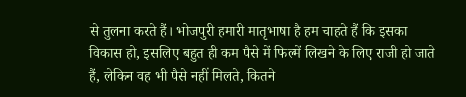से तुलना करते हैं। भोजपुरी हमारी मातृभाषा है हम चाहते हैं कि इसका विकास हो, इसलिए बहुत ही कम पैसे में फिल्में लिखने के लिए राजी हो जाते हैं, लेकिन वह भी पैसे नहीं मिलते, कितने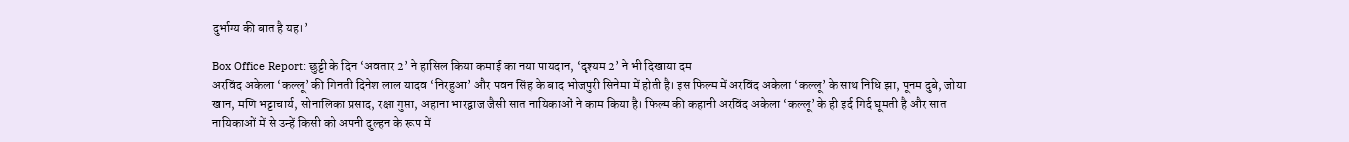दुर्भाग्य की बात है यह।’

Box Office Report: छुट्टी के दिन ‘अवतार 2’ ने हासिल किया कमाई का नया पायदान, ‘दृश्यम 2’ ने भी दिखाया दम
अरविंद अकेला ‘कल्लू’ की गिनती दिनेश लाल यादव ‘निरहुआ’ और पवन सिंह के बाद भोजपुरी सिनेमा में होती है। इस फिल्म में अरविंद अकेला ‘कल्लू’ के साथ निधि झा, पूनम दुबे, जोया खान, मणि भट्टाचार्य, सोनालिका प्रसाद, रक्षा गुप्ता, अहाना भारद्वाज जैसी सात नायिकाओं ने काम किया है। फिल्म की कहानी अरविंद अकेला ‘कल्लू’ के ही इर्द गिर्द घूमती है और सात नायिकाओं में से उन्हें किसी को अपनी दुल्हन के रूप में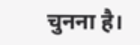चुनना है।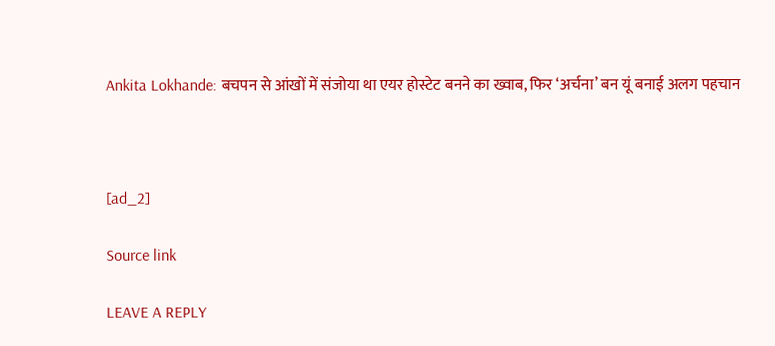Ankita Lokhande: बचपन से आंखों में संजोया था एयर होस्टेट बनने का ख्वाब, फिर ‘अर्चना’ बन यूं बनाई अलग पहचान



[ad_2]

Source link

LEAVE A REPLY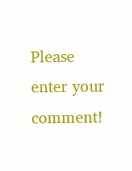Please enter your comment!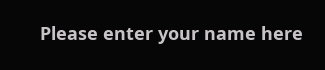Please enter your name here